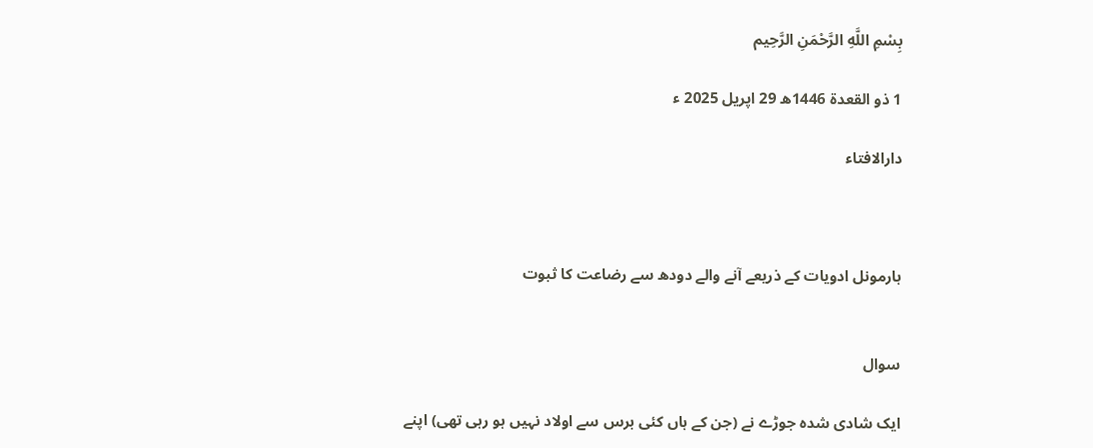بِسْمِ اللَّهِ الرَّحْمَنِ الرَّحِيم

1 ذو القعدة 1446ھ 29 اپریل 2025 ء

دارالافتاء



ہارمونل ادویات كے ذريعے آنے والے دودھ سے رضاعت كا ثبوت


سوال

ایک شادی شدہ جوڑے نے (جن کے ہاں کئی برس سے اولاد نہیں ہو رہی تھی) اپنے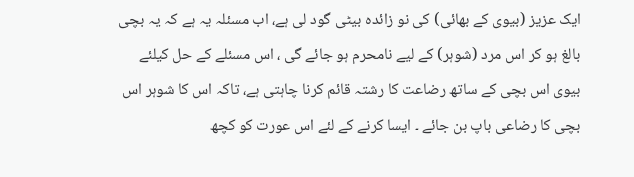ایک عزیز (بیوی کے بھائی) کی نو زائدہ بیٹی گود لی ہے، اب مسئلہ یہ ہے کہ یہ بچی بالغ ہو کر اس مرد (شوہر) کے لیے نامحرم ہو جائے گی ، اس مسئلے کے حل کیلئے بیوی اس بچی کے ساتھ رضاعت کا رشتہ قائم کرنا چاہتی ہے، تاکہ اس کا شوہر اس بچی کا رضاعی باپ بن جائے ۔ ایسا کرنے کے لئے اس عورت کو کچھ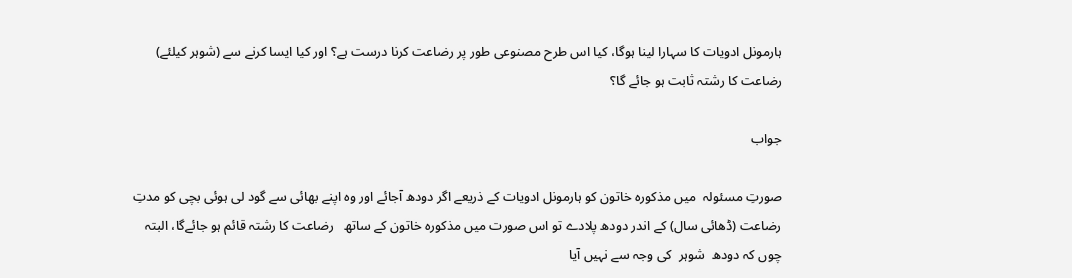ہارمونل ادویات کا سہارا لینا ہوگا، کیا اس طرح مصنوعی طور پر رضاعت کرنا درست ہے؟ اور کیا ایسا کرنے سے (شوہر کیلئے) رضاعت کا رشتہ ثابت ہو جائے گا؟

جواب

صورتِ مسئولہ  میں مذکورہ خاتون کو ہارمونل ادویات کے ذریعے اگر دودھ آجائے اور وہ اپنے بھائی سے گود لی ہوئی بچی کو مدتِ رضاعت (ڈھائی سال) کے اندر دودھ پلادے تو اس صورت میں مذکورہ خاتون کے ساتھ   رضاعت کا رشتہ قائم ہو جائےگا، البتہ  چوں کہ دودھ  شوہر  کی وجہ سے نہیں آیا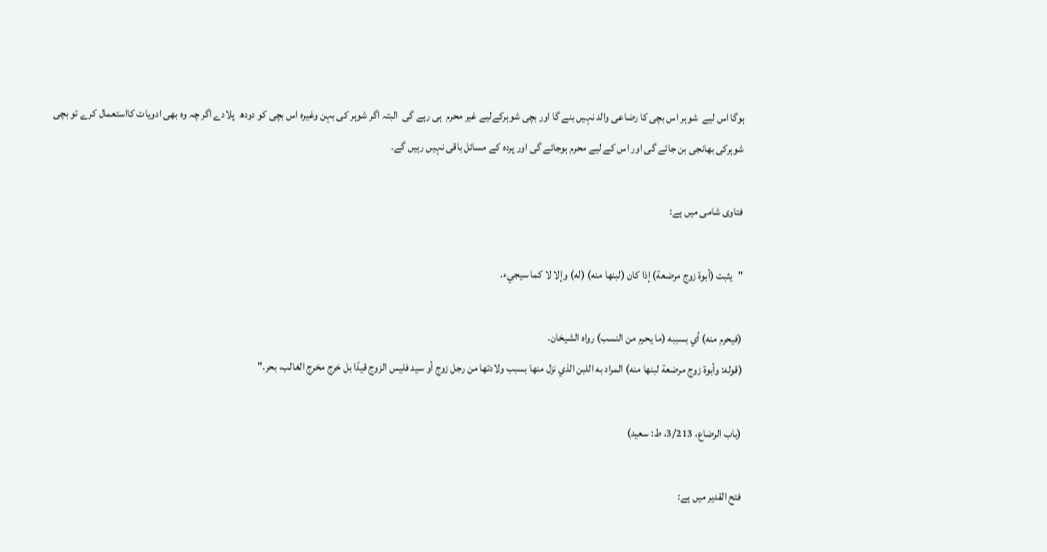ہوگا اس لیے  شوہر اس بچی کا رضاعی والد نہیں بنے گا اور بچی شوہرکےلیے غیر محرم  ہی رہے گی  البتہ اگر شوہر کی بہن وغیرہ اس بچی کو دودھ  پلادے اگر چہ وہ بھی ادویات کااستعمال کرے تو بچی شوہرکی بھانجی بن جائے گی اور اس کے لیے محرم ہوجائے گی اور پردہ کے مسائل باقی نہیں رہیں گے۔

فتاوی شامی میں ہے:

"يثبت (أبوة زوج مرضعة) إذا كان (لبنها منه) (له) وإلا لا كما سيجيء.

(فيحرم منه) أي بسببه (ما يحرم من النسب) رواه الشيخان.
(قوله: وأبوة زوج مرضعة لبنها منه) المراد به اللبن الذي نزل منها بسبب ولادتها من رجل زوج أو سيد فليس الزوج قيدًا بل خرج مخرج الغالب، بحر."

(باب الرضاع، 3/213، ط: سعید)

فتح القدیر میں ہے: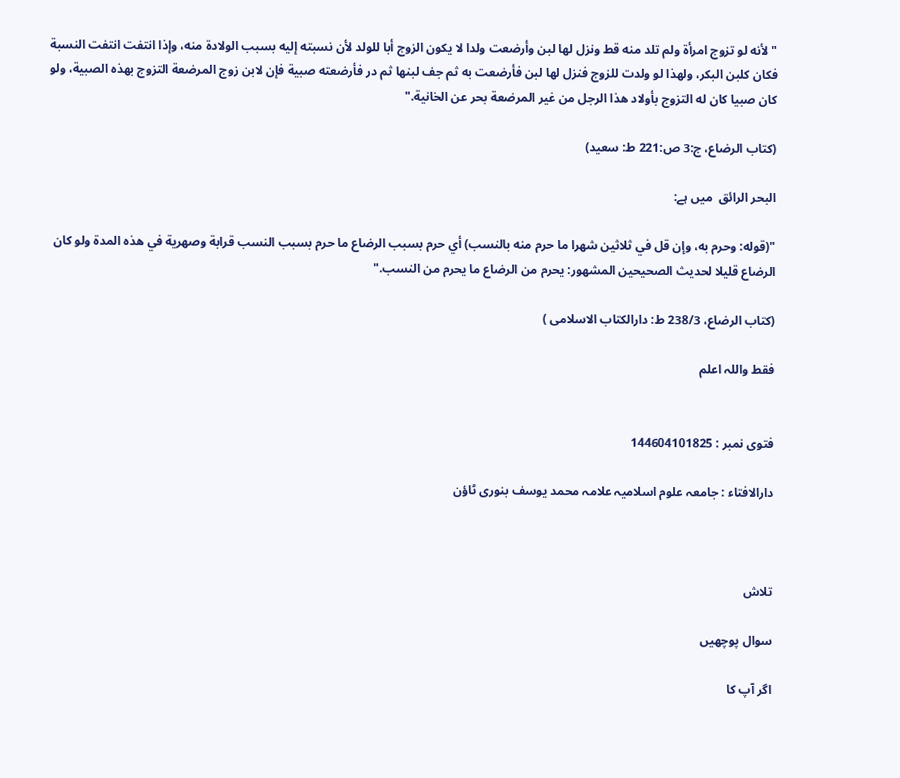"لأنه لو تزوج امرأة ولم تلد منه قط ونزل لها لبن وأرضعت ولدا لا يكون الزوج أبا للولد لأن نسبته إليه بسبب الولادة منه، وإذا انتفت انتفت النسبة فكان كلبن ‌البكر، ولهذا لو ولدت للزوج فنزل لها لبن فأرضعت به ثم جف لبنها ثم در فأرضعته صبية فإن لابن زوج المرضعة التزوج بهذه الصبية، ولو كان صبيا كان له التزوج بأولاد هذا الرجل من غير المرضعة بحر عن الخانية."

(كتاب الرضاع، ج:3 ص:221 ط: سعید)

البحر الرائق  میں ہے:

"(قوله: وحرم به، وإن قل في ثلاثين شهرا ما حرم منه بالنسب) أي حرم بسبب الرضاع ما حرم بسبب النسب قرابة وصهرية في هذه المدة ولو كان الرضاع قليلا لحديث الصحيحين المشهور: يحرم من الرضاع ما يحرم من النسب."

(کتاب الرضاع، 238/3 ط: دارالکتاب الاسلامی )

فقط واللہ اعلم


فتوی نمبر : 144604101825

دارالافتاء : جامعہ علوم اسلامیہ علامہ محمد یوسف بنوری ٹاؤن



تلاش

سوال پوچھیں

اگر آپ کا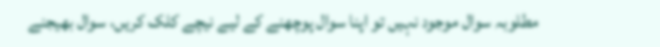مطلوبہ سوال موجود نہیں تو اپنا سوال پوچھنے کے لیے نیچے کلک کریں، سوال بھیجنے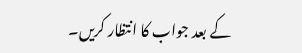کے بعد جواب کا انتظار کریں۔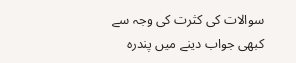سوالات کی کثرت کی وجہ سے کبھی جواب دینے میں پندرہ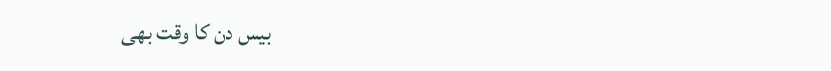بیس دن کا وقت بھی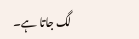لگ جاتا ہے۔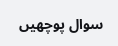سوال پوچھیں